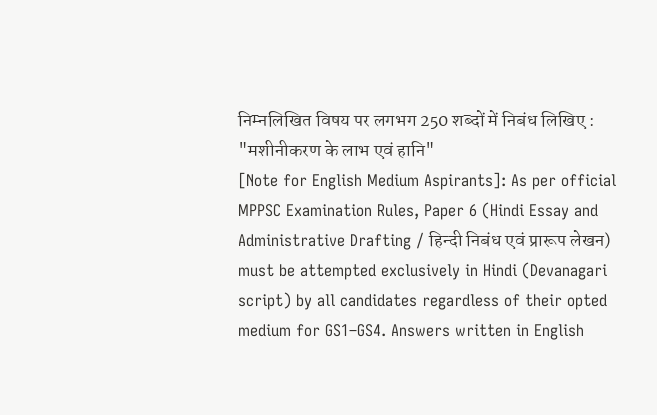निम्नलिखित विषय पर लगभग 250 शब्दों में निबंध लिखिए : "मशीनीकरण के लाभ एवं हानि"
[Note for English Medium Aspirants]: As per official MPPSC Examination Rules, Paper 6 (Hindi Essay and Administrative Drafting / हिन्दी निबंध एवं प्रारूप लेखन) must be attempted exclusively in Hindi (Devanagari script) by all candidates regardless of their opted medium for GS1–GS4. Answers written in English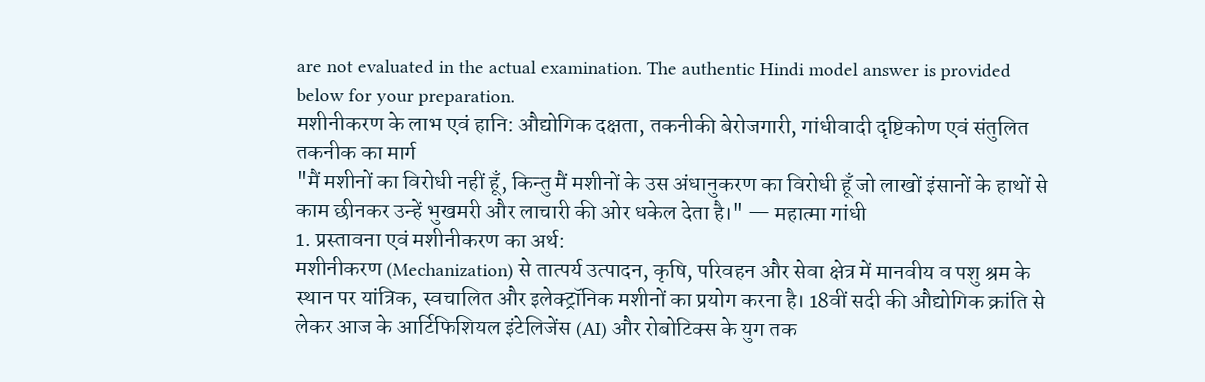are not evaluated in the actual examination. The authentic Hindi model answer is provided below for your preparation.
मशीनीकरण के लाभ एवं हानि: औद्योगिक दक्षता, तकनीकी बेरोजगारी, गांधीवादी दृष्टिकोण एवं संतुलित तकनीक का मार्ग
"मैं मशीनों का विरोधी नहीं हूँ, किन्तु मैं मशीनों के उस अंधानुकरण का विरोधी हूँ जो लाखों इंसानों के हाथों से काम छीनकर उन्हें भुखमरी और लाचारी की ओर धकेल देता है।" — महात्मा गांधी
1. प्रस्तावना एवं मशीनीकरण का अर्थ:
मशीनीकरण (Mechanization) से तात्पर्य उत्पादन, कृषि, परिवहन और सेवा क्षेत्र में मानवीय व पशु श्रम के स्थान पर यांत्रिक, स्वचालित और इलेक्ट्रॉनिक मशीनों का प्रयोग करना है। 18वीं सदी की औद्योगिक क्रांति से लेकर आज के आर्टिफिशियल इंटेलिजेंस (AI) और रोबोटिक्स के युग तक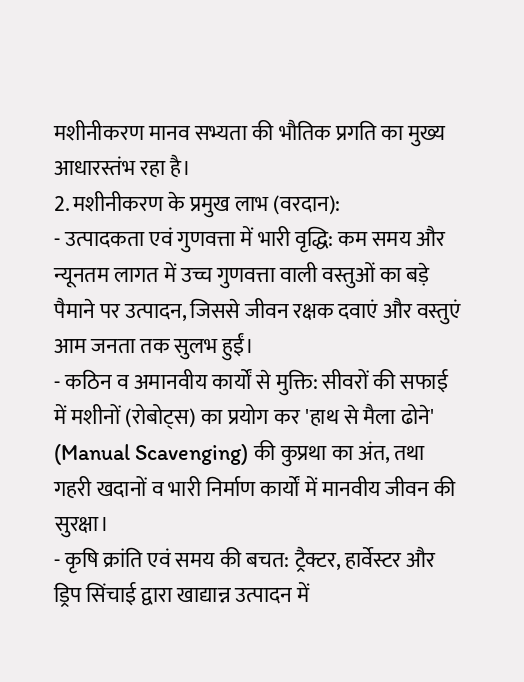मशीनीकरण मानव सभ्यता की भौतिक प्रगति का मुख्य आधारस्तंभ रहा है।
2. मशीनीकरण के प्रमुख लाभ (वरदान):
- उत्पादकता एवं गुणवत्ता में भारी वृद्धि: कम समय और न्यूनतम लागत में उच्च गुणवत्ता वाली वस्तुओं का बड़े पैमाने पर उत्पादन, जिससे जीवन रक्षक दवाएं और वस्तुएं आम जनता तक सुलभ हुईं।
- कठिन व अमानवीय कार्यों से मुक्ति: सीवरों की सफाई में मशीनों (रोबोट्स) का प्रयोग कर 'हाथ से मैला ढोने' (Manual Scavenging) की कुप्रथा का अंत, तथा गहरी खदानों व भारी निर्माण कार्यों में मानवीय जीवन की सुरक्षा।
- कृषि क्रांति एवं समय की बचत: ट्रैक्टर, हार्वेस्टर और ड्रिप सिंचाई द्वारा खाद्यान्न उत्पादन में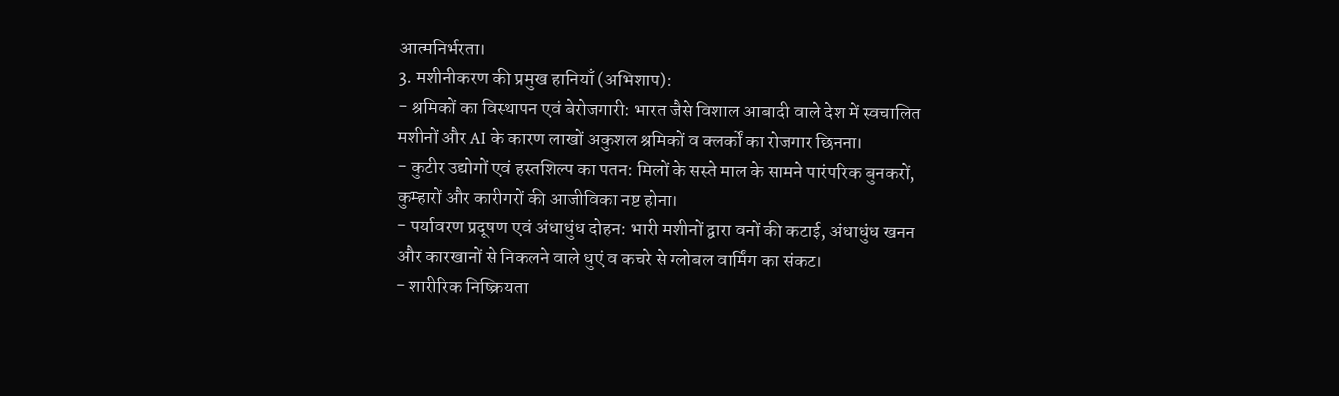आत्मनिर्भरता।
3. मशीनीकरण की प्रमुख हानियाँ (अभिशाप):
- श्रमिकों का विस्थापन एवं बेरोजगारी: भारत जैसे विशाल आबादी वाले देश में स्वचालित मशीनों और AI के कारण लाखों अकुशल श्रमिकों व क्लर्कों का रोजगार छिनना।
- कुटीर उद्योगों एवं हस्तशिल्प का पतन: मिलों के सस्ते माल के सामने पारंपरिक बुनकरों, कुम्हारों और कारीगरों की आजीविका नष्ट होना।
- पर्यावरण प्रदूषण एवं अंधाधुंध दोहन: भारी मशीनों द्वारा वनों की कटाई, अंधाधुंध खनन और कारखानों से निकलने वाले धुएं व कचरे से ग्लोबल वार्मिंग का संकट।
- शारीरिक निष्क्रियता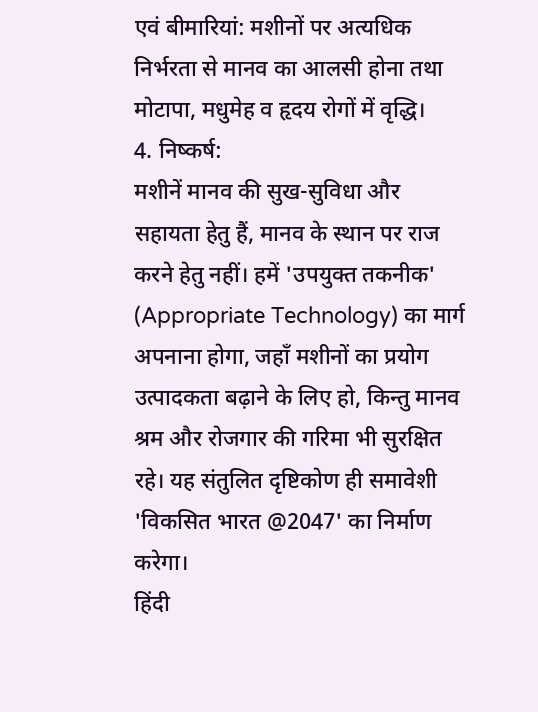एवं बीमारियां: मशीनों पर अत्यधिक निर्भरता से मानव का आलसी होना तथा मोटापा, मधुमेह व हृदय रोगों में वृद्धि।
4. निष्कर्ष:
मशीनें मानव की सुख-सुविधा और सहायता हेतु हैं, मानव के स्थान पर राज करने हेतु नहीं। हमें 'उपयुक्त तकनीक' (Appropriate Technology) का मार्ग अपनाना होगा, जहाँ मशीनों का प्रयोग उत्पादकता बढ़ाने के लिए हो, किन्तु मानव श्रम और रोजगार की गरिमा भी सुरक्षित रहे। यह संतुलित दृष्टिकोण ही समावेशी 'विकसित भारत @2047' का निर्माण करेगा।
हिंदी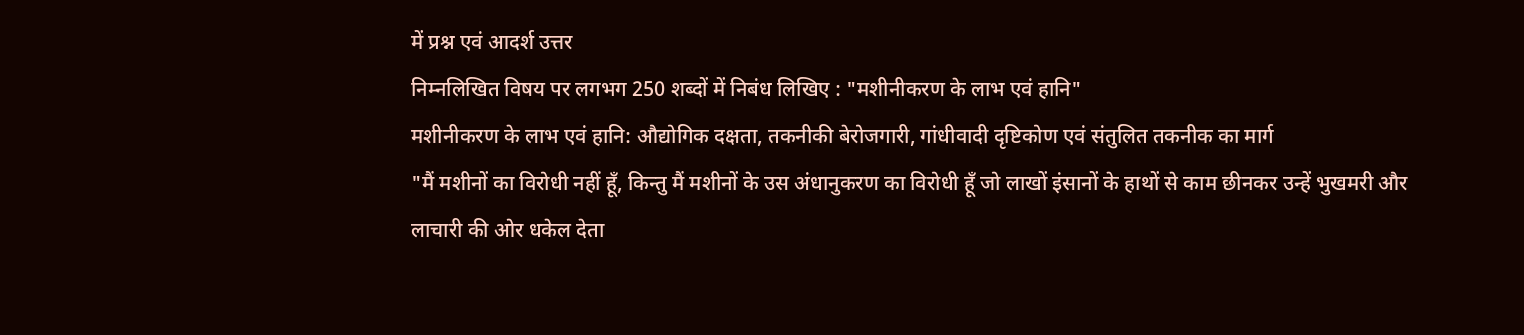में प्रश्न एवं आदर्श उत्तर
निम्नलिखित विषय पर लगभग 250 शब्दों में निबंध लिखिए : "मशीनीकरण के लाभ एवं हानि"
मशीनीकरण के लाभ एवं हानि: औद्योगिक दक्षता, तकनीकी बेरोजगारी, गांधीवादी दृष्टिकोण एवं संतुलित तकनीक का मार्ग
"मैं मशीनों का विरोधी नहीं हूँ, किन्तु मैं मशीनों के उस अंधानुकरण का विरोधी हूँ जो लाखों इंसानों के हाथों से काम छीनकर उन्हें भुखमरी और लाचारी की ओर धकेल देता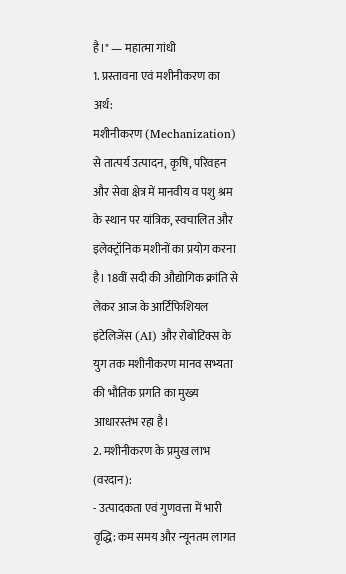है।" — महात्मा गांधी
1. प्रस्तावना एवं मशीनीकरण का अर्थ:
मशीनीकरण (Mechanization) से तात्पर्य उत्पादन, कृषि, परिवहन और सेवा क्षेत्र में मानवीय व पशु श्रम के स्थान पर यांत्रिक, स्वचालित और इलेक्ट्रॉनिक मशीनों का प्रयोग करना है। 18वीं सदी की औद्योगिक क्रांति से लेकर आज के आर्टिफिशियल इंटेलिजेंस (AI) और रोबोटिक्स के युग तक मशीनीकरण मानव सभ्यता की भौतिक प्रगति का मुख्य आधारस्तंभ रहा है।
2. मशीनीकरण के प्रमुख लाभ (वरदान):
- उत्पादकता एवं गुणवत्ता में भारी वृद्धि: कम समय और न्यूनतम लागत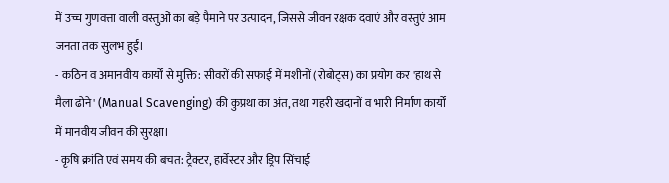में उच्च गुणवत्ता वाली वस्तुओं का बड़े पैमाने पर उत्पादन, जिससे जीवन रक्षक दवाएं और वस्तुएं आम जनता तक सुलभ हुईं।
- कठिन व अमानवीय कार्यों से मुक्ति: सीवरों की सफाई में मशीनों (रोबोट्स) का प्रयोग कर 'हाथ से मैला ढोने' (Manual Scavenging) की कुप्रथा का अंत, तथा गहरी खदानों व भारी निर्माण कार्यों में मानवीय जीवन की सुरक्षा।
- कृषि क्रांति एवं समय की बचत: ट्रैक्टर, हार्वेस्टर और ड्रिप सिंचाई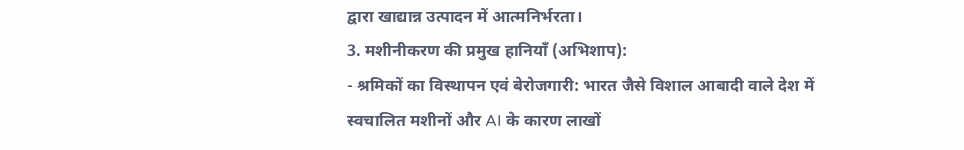द्वारा खाद्यान्न उत्पादन में आत्मनिर्भरता।
3. मशीनीकरण की प्रमुख हानियाँ (अभिशाप):
- श्रमिकों का विस्थापन एवं बेरोजगारी: भारत जैसे विशाल आबादी वाले देश में स्वचालित मशीनों और AI के कारण लाखों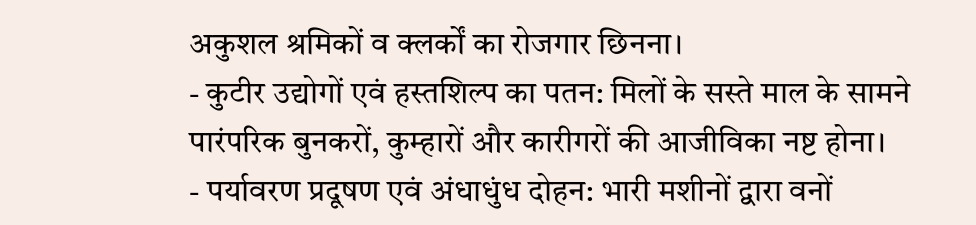अकुशल श्रमिकों व क्लर्कों का रोजगार छिनना।
- कुटीर उद्योगों एवं हस्तशिल्प का पतन: मिलों के सस्ते माल के सामने पारंपरिक बुनकरों, कुम्हारों और कारीगरों की आजीविका नष्ट होना।
- पर्यावरण प्रदूषण एवं अंधाधुंध दोहन: भारी मशीनों द्वारा वनों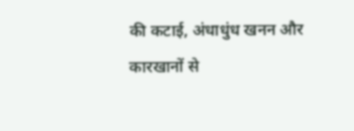की कटाई, अंधाधुंध खनन और कारखानों से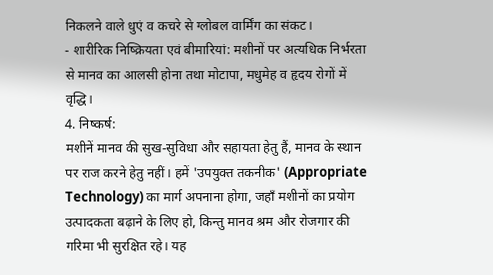निकलने वाले धुएं व कचरे से ग्लोबल वार्मिंग का संकट।
- शारीरिक निष्क्रियता एवं बीमारियां: मशीनों पर अत्यधिक निर्भरता से मानव का आलसी होना तथा मोटापा, मधुमेह व हृदय रोगों में वृद्धि।
4. निष्कर्ष:
मशीनें मानव की सुख-सुविधा और सहायता हेतु हैं, मानव के स्थान पर राज करने हेतु नहीं। हमें 'उपयुक्त तकनीक' (Appropriate Technology) का मार्ग अपनाना होगा, जहाँ मशीनों का प्रयोग उत्पादकता बढ़ाने के लिए हो, किन्तु मानव श्रम और रोजगार की गरिमा भी सुरक्षित रहे। यह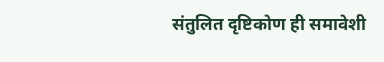संतुलित दृष्टिकोण ही समावेशी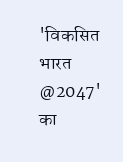'विकसित भारत @2047' का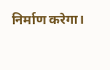निर्माण करेगा।